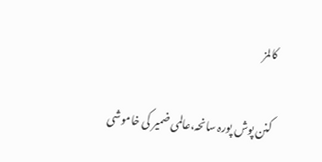کالمز

کنن پوش پورہ سانحہ،عالمی ضمیر کی خاموشی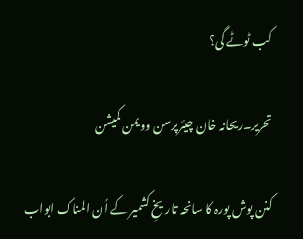کب ٹوٹے گی؟

تحریر۔ریحانہ خان چیئرپرسن وویمن کمیشن

کنن پوش پورہ کا سانحہ تاریخِ کشمیر کے اُن المناک ابواب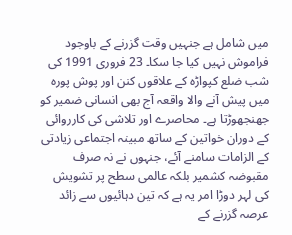میں شامل ہے جنہیں وقت گزرنے کے باوجود فراموش نہیں کیا جا سکا۔ 23 فروری 1991 کی شب ضلع کپواڑہ کے علاقوں کنن اور پوش پورہ میں پیش آنے والا واقعہ آج بھی انسانی ضمیر کو جھنجھوڑتا ہے۔ محاصرے اور تلاشی کی کارروائی کے دوران خواتین کے ساتھ مبینہ اجتماعی زیادتی کے الزامات سامنے آئے، جنہوں نے نہ صرف مقبوضہ کشمیر بلکہ عالمی سطح پر تشویش کی لہر دوڑا امر یہ ہے کہ تین دہائیوں سے زائد عرصہ گزرنے کے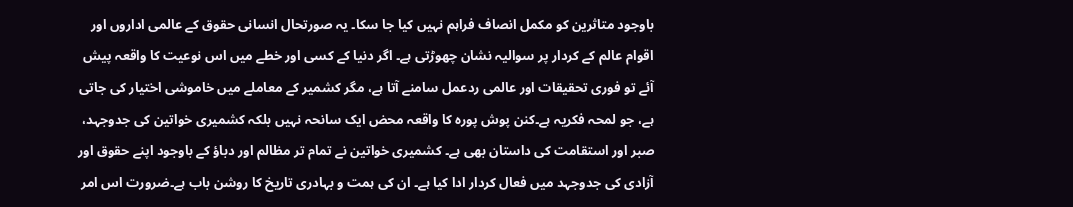باوجود متاثرین کو مکمل انصاف فراہم نہیں کیا جا سکا۔ یہ صورتحال انسانی حقوق کے عالمی اداروں اور اقوام عالم کے کردار پر سوالیہ نشان چھوڑتی ہے۔ اگر دنیا کے کسی اور خطے میں اس نوعیت کا واقعہ پیش آئے تو فوری تحقیقات اور عالمی ردعمل سامنے آتا ہے، مگر کشمیر کے معاملے میں خاموشی اختیار کی جاتی ہے، جو لمحہ فکریہ ہے۔کنن پوش پورہ کا واقعہ محض ایک سانحہ نہیں بلکہ کشمیری خواتین کی جدوجہد، صبر اور استقامت کی داستان بھی ہے۔ کشمیری خواتین نے تمام تر مظالم اور دباؤ کے باوجود اپنے حقوق اور آزادی کی جدوجہد میں فعال کردار ادا کیا ہے۔ ان کی ہمت و بہادری تاریخ کا روشن باب ہے۔ضرورت اس امر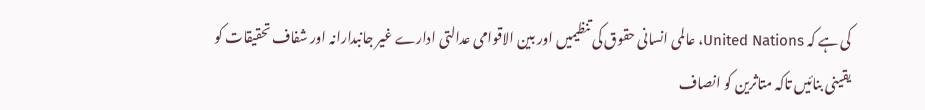کی ہے کہ United Nations، عالمی انسانی حقوق کی تنظیمیں اور بین الاقوامی عدالتی ادارے غیر جانبدارانہ اور شفاف تحقیقات کو یقینی بنائیں تاکہ متاثرین کو انصاف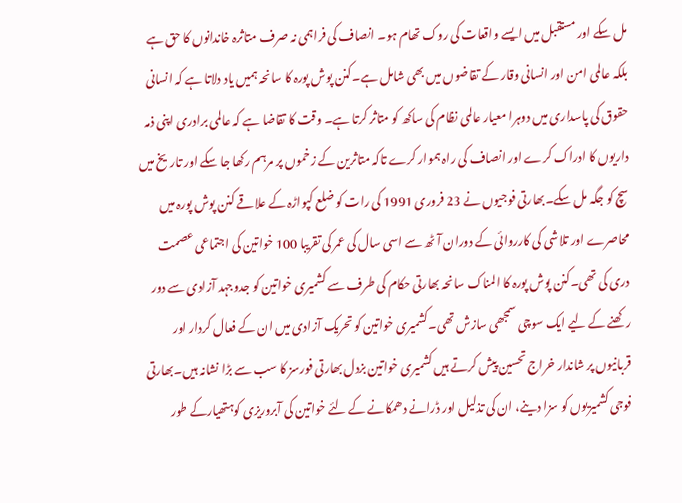مل سکے اور مستقبل میں ایسے واقعات کی روک تھام ہو۔ انصاف کی فراہمی نہ صرف متاثرہ خاندانوں کا حق ہے بلکہ عالمی امن اور انسانی وقار کے تقاضوں میں بھی شامل ہے۔کنن پوش پورہ کا سانحہ ہمیں یاد دلاتا ہے کہ انسانی حقوق کی پاسداری میں دوہرا معیار عالمی نظام کی ساکھ کو متاثر کرتا ہے۔ وقت کا تقاضا ہے کہ عالمی برادری اپنی ذمہ داریوں کا ادراک کرے اور انصاف کی راہ ہموار کرے تاکہ متاثرین کے زخموں پر مرہم رکھا جا سکے اور تاریخ میں سچ کو جگہ مل سکے۔بھارتی فوجیوں نے 23 فروری 1991 کی رات کو ضلع کپواڑہ کے علاقے کنن پوش پورہ میں محاصرے اور تلاشی کی کارروائی کے دوران آٹھ سے اسی سال کی عمر کی تقریبا 100 خواتین کی اجتماعی عصمت دری کی تھی۔کنن پوش پورہ کا المناک سانحہ بھارتی حکام کی طرف سے کشمیری خواتین کو جدوجہد آزادی سے دور رکھنے کے لیے ایک سوچی سمجھی سازش تھی۔کشمیری خواتین کو تحریک آزادی میں ان کے فعال کردار اور قربانیوں پر شاندار خراج تحسین پیش کرتے ہیں کشمیری خواتین بزدل بھارتی فورسز کا سب سے بڑا نشانہ ہیں۔بھارتی فوجی کشمیریوں کو سزا دینے، ان کی تذلیل اور ڈرانے دھمکانے کے لئے خواتین کی آبروریزی کوہتھیارکے طور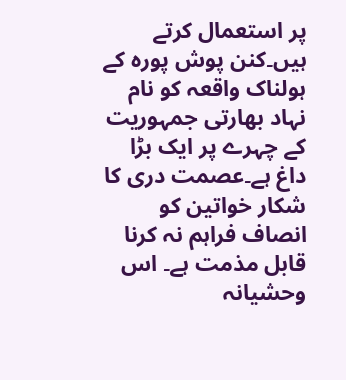پر استعمال کرتے ہیں۔کنن پوش پورہ کے ہولناک واقعہ کو نام نہاد بھارتی جمہوریت کے چہرے پر ایک بڑا داغ ہے۔عصمت دری کا شکار خواتین کو انصاف فراہم نہ کرنا قابل مذمت ہے۔ اس وحشیانہ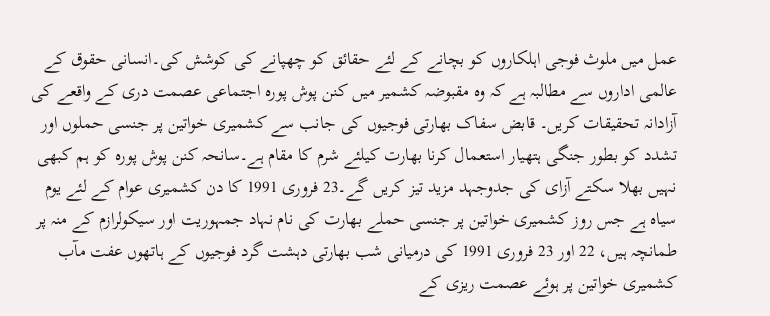عمل میں ملوث فوجی اہلکاروں کو بچانے کے لئے حقائق کو چھپانے کی کوشش کی۔انسانی حقوق کے عالمی اداروں سے مطالبہ ہے کہ وہ مقبوضہ کشمیر میں کنن پوش پورہ اجتماعی عصمت دری کے واقعے کی آزادانہ تحقیقات کریں۔ قابض سفاک بھارتی فوجیوں کی جانب سے کشمیری خواتین پر جنسی حملوں اور تشدد کو بطور جنگی ہتھیار استعمال کرنا بھارت کیلئے شرم کا مقام ہے۔سانحہ کنن پوش پورہ کو ہم کبھی نہیں بھلا سکتے آزای کی جدوجہد مزید تیز کریں گے۔23 فروری 1991 کا دن کشمیری عوام کے لئے یوم سیاہ ہے جس روز کشمیری خواتین پر جنسی حملے بھارت کی نام نہاد جمہوریت اور سیکولرازم کے منہ پر طمانچہ ہیں، 22 اور 23 فروری 1991 کی درمیانی شب بھارتی دہشت گرد فوجیوں کے ہاتھوں عفت مآب کشمیری خواتین پر ہوئے عصمت ریزی کے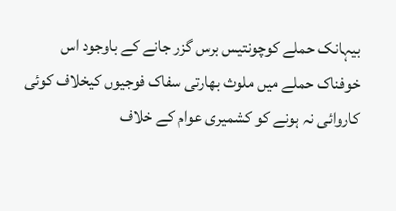بیہانک حملے کوچونتیس برس گزر جانے کے باوجود اس خوفناک حملے میں ملوث بھارتی سفاک فوجیوں کیخلاف کوئی کاروائی نہ ہونے کو کشمیری عوام کے خلاف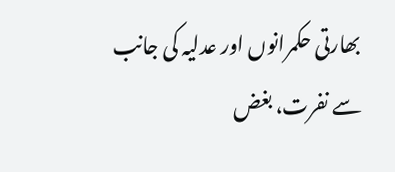بھارتی حکمرانوں اور عدلیہ کی جانب سے نفرت، بغض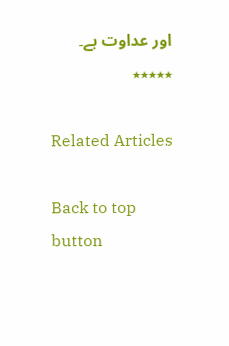اور عداوت ہے۔
٭٭٭٭٭

Related Articles

Back to top button